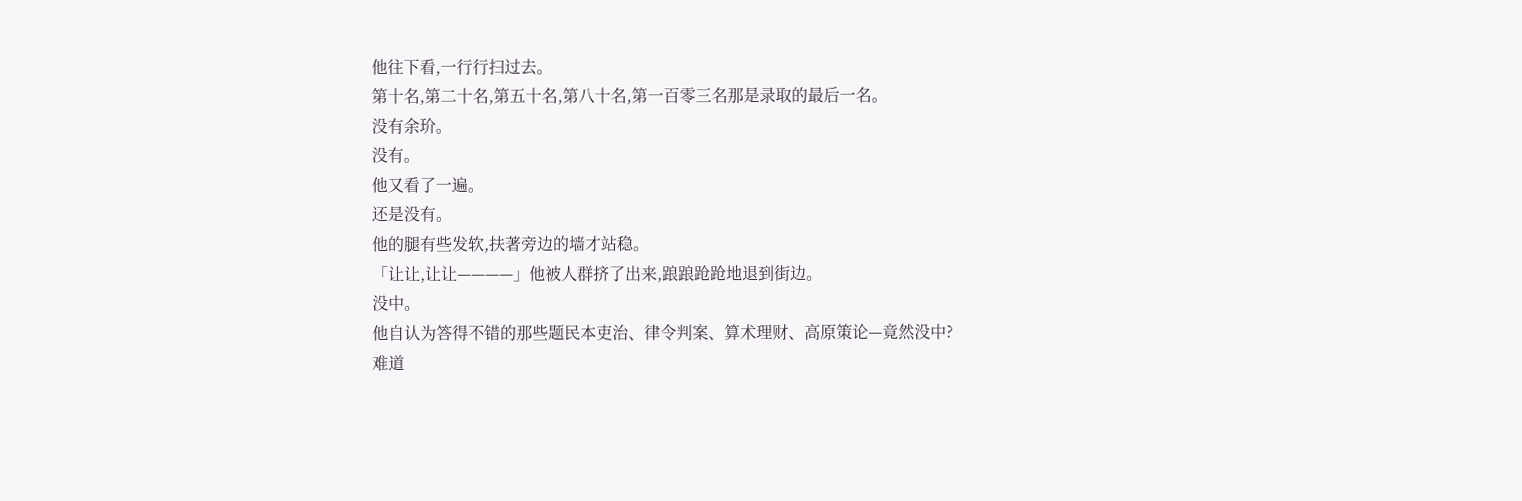他往下看,一行行扫过去。
第十名,第二十名,第五十名,第八十名,第一百零三名那是录取的最后一名。
没有余玠。
没有。
他又看了一遍。
还是没有。
他的腿有些发软,扶著旁边的墙才站稳。
「让让,让让————」他被人群挤了出来,踉踉跄跄地退到街边。
没中。
他自认为答得不错的那些题民本吏治、律令判案、算术理财、高原策论—竟然没中?
难道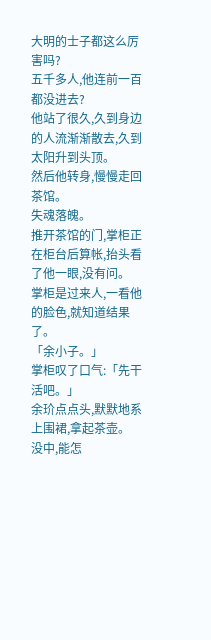大明的士子都这么厉害吗?
五千多人,他连前一百都没进去?
他站了很久,久到身边的人流渐渐散去,久到太阳升到头顶。
然后他转身,慢慢走回茶馆。
失魂落魄。
推开茶馆的门,掌柜正在柜台后算帐,抬头看了他一眼,没有问。
掌柜是过来人,一看他的脸色,就知道结果了。
「余小子。」
掌柜叹了口气:「先干活吧。」
余玠点点头,默默地系上围裙,拿起茶壶。
没中,能怎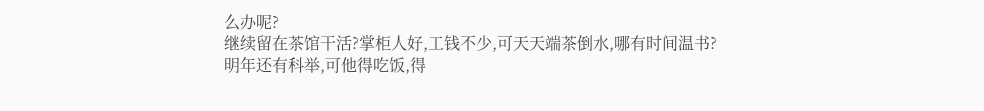么办呢?
继续留在茶馆干活?掌柜人好,工钱不少,可天天端茶倒水,哪有时间温书?
明年还有科举,可他得吃饭,得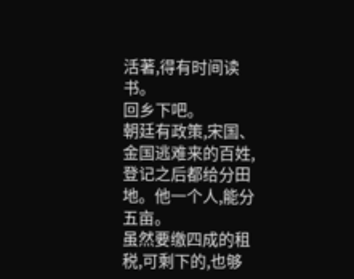活著,得有时间读书。
回乡下吧。
朝廷有政策,宋国、金国逃难来的百姓,登记之后都给分田地。他一个人,能分五亩。
虽然要缴四成的租税,可剩下的,也够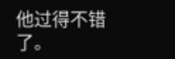他过得不错了。